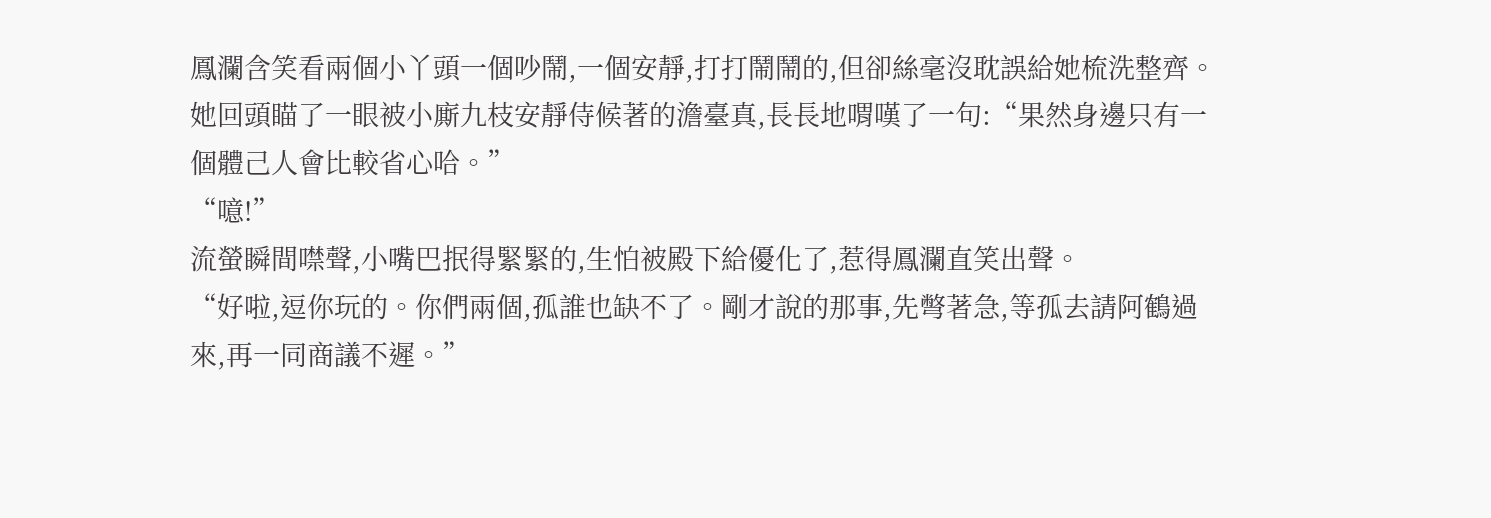鳳瀾含笑看兩個小丫頭一個吵鬧,一個安靜,打打鬧鬧的,但卻絲毫沒耽誤給她梳洗整齊。
她回頭瞄了一眼被小廝九枝安靜侍候著的澹臺真,長長地喟嘆了一句:“果然身邊只有一個體己人會比較省心哈。”
“噫!”
流螢瞬間噤聲,小嘴巴抿得緊緊的,生怕被殿下給優化了,惹得鳳瀾直笑出聲。
“好啦,逗你玩的。你們兩個,孤誰也缺不了。剛才說的那事,先彆著急,等孤去請阿鶴過來,再一同商議不遲。”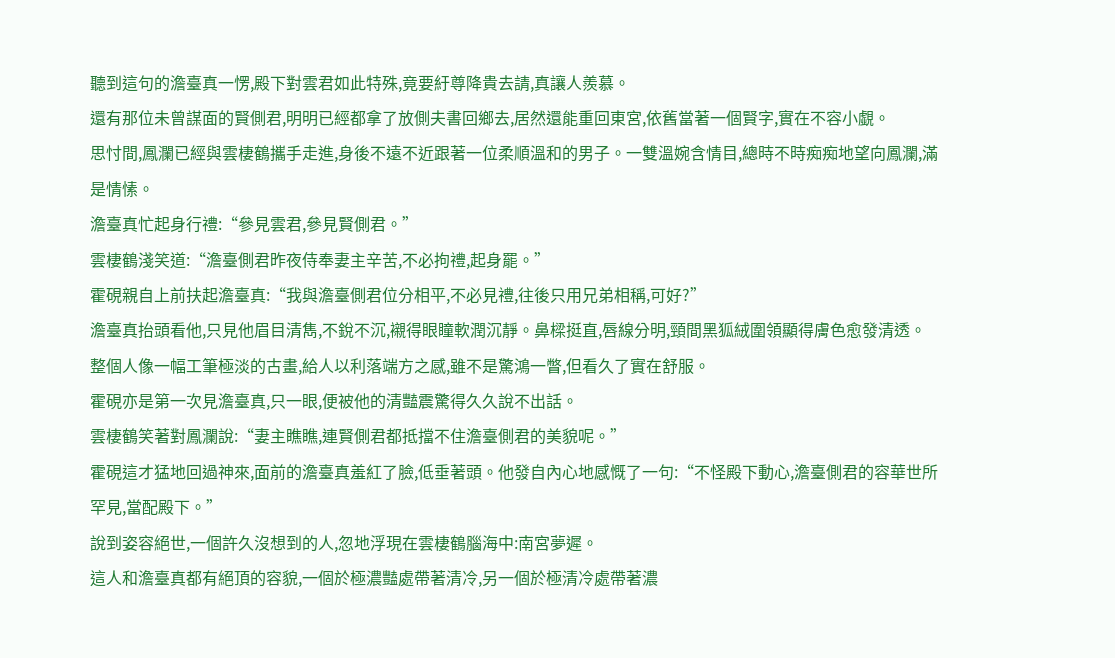聽到這句的澹臺真一愣,殿下對雲君如此特殊,竟要紆尊降貴去請,真讓人羨慕。
還有那位未曾謀面的賢側君,明明已經都拿了放側夫書回鄉去,居然還能重回東宮,依舊當著一個賢字,實在不容小覷。
思忖間,鳳瀾已經與雲棲鶴攜手走進,身後不遠不近跟著一位柔順溫和的男子。一雙溫婉含情目,總時不時痴痴地望向鳳瀾,滿是情愫。
澹臺真忙起身行禮:“參見雲君,參見賢側君。”
雲棲鶴淺笑道:“澹臺側君昨夜侍奉妻主辛苦,不必拘禮,起身罷。”
霍硯親自上前扶起澹臺真:“我與澹臺側君位分相平,不必見禮,往後只用兄弟相稱,可好?”
澹臺真抬頭看他,只見他眉目清雋,不銳不沉,襯得眼瞳軟潤沉靜。鼻樑挺直,唇線分明,頸間黑狐絨圍領顯得膚色愈發清透。
整個人像一幅工筆極淡的古畫,給人以利落端方之感,雖不是驚鴻一瞥,但看久了實在舒服。
霍硯亦是第一次見澹臺真,只一眼,便被他的清豔震驚得久久說不出話。
雲棲鶴笑著對鳳瀾說:“妻主瞧瞧,連賢側君都抵擋不住澹臺側君的美貌呢。”
霍硯這才猛地回過神來,面前的澹臺真羞紅了臉,低垂著頭。他發自內心地感慨了一句:“不怪殿下動心,澹臺側君的容華世所罕見,當配殿下。”
說到姿容絕世,一個許久沒想到的人,忽地浮現在雲棲鶴腦海中:南宮夢遲。
這人和澹臺真都有絕頂的容貌,一個於極濃豔處帶著清冷,另一個於極清冷處帶著濃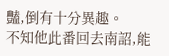豔,倒有十分異趣。
不知他此番回去南詔,能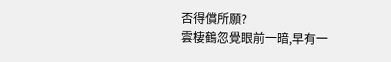否得償所願?
雲棲鶴忽覺眼前一暗,早有一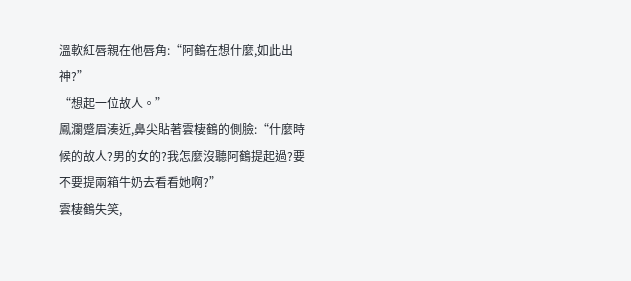溫軟紅唇親在他唇角:“阿鶴在想什麼,如此出神?”
“想起一位故人。”
鳳瀾蹙眉湊近,鼻尖貼著雲棲鶴的側臉:“什麼時候的故人?男的女的?我怎麼沒聽阿鶴提起過?要不要提兩箱牛奶去看看她啊?”
雲棲鶴失笑,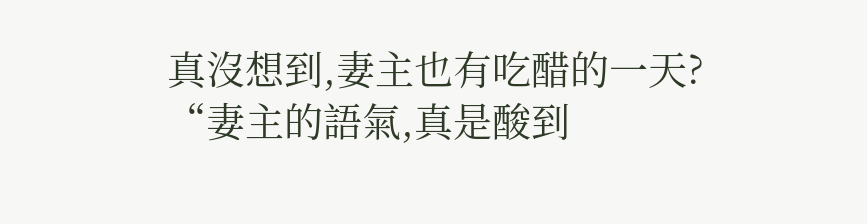真沒想到,妻主也有吃醋的一天?
“妻主的語氣,真是酸到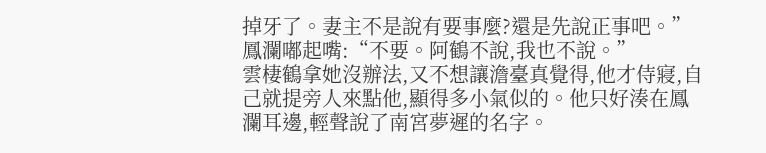掉牙了。妻主不是說有要事麼?還是先說正事吧。”
鳳瀾嘟起嘴:“不要。阿鶴不說,我也不說。”
雲棲鶴拿她沒辦法,又不想讓澹臺真覺得,他才侍寢,自己就提旁人來點他,顯得多小氣似的。他只好湊在鳳瀾耳邊,輕聲說了南宮夢遲的名字。